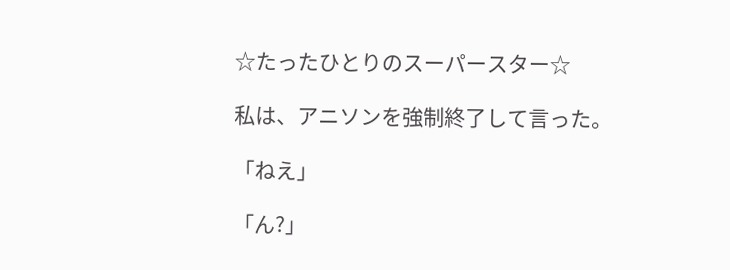☆たったひとりのスーパースター☆

私は、アニソンを強制終了して言った。

「ねえ」

「ん?」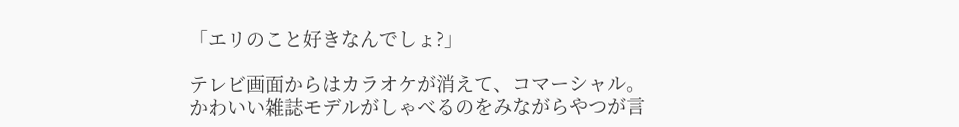「エリのこと好きなんでしょ?」

テレビ画面からはカラオケが消えて、コマーシャル。
かわいい雑誌モデルがしゃべるのをみながらやつが言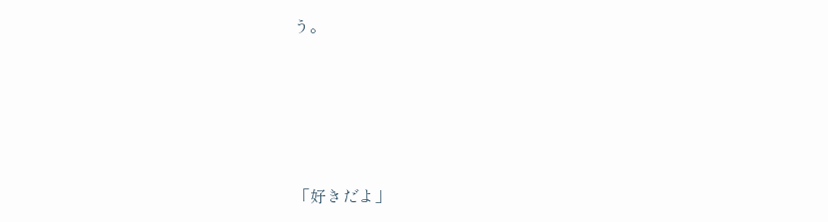う。






「好きだよ」